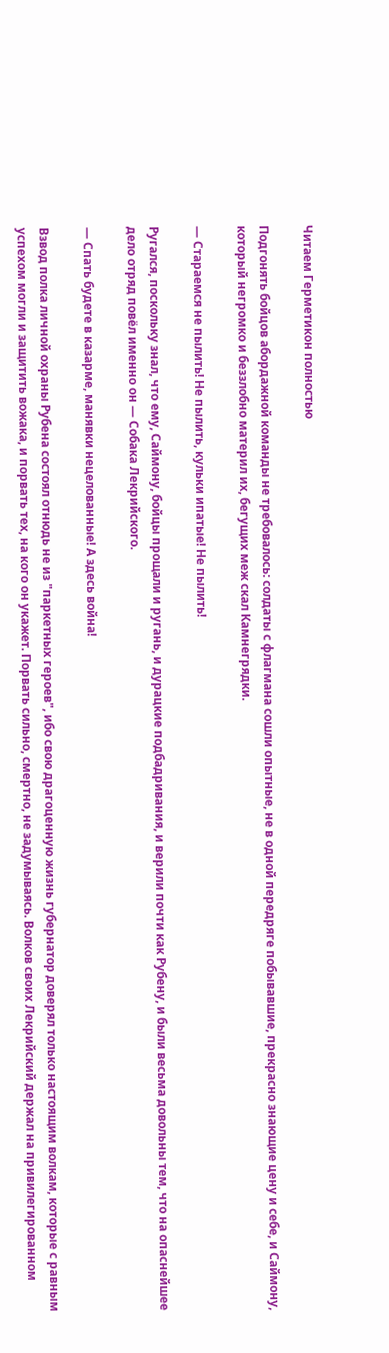Читаем Герметикон полностью

Подгонять бойцов абордажной команды не требовалось: солдаты с флагмана сошли опытные, не в одной передряге побывавшие, прекрасно знающие цену и себе, и Саймону, который негромко и беззлобно материл их, бегущих меж скал Камнегрядки.

— Стараемся не пылить! Не пылить, кульки ипатые! Не пылить!

Ругался, поскольку знал, что ему, Саймону, бойцы прощали и ругань, и дурацкие подбадривания, и верили почти как Рубену, и были весьма довольны тем, что на опаснейшее дело отряд повёл именно он — Собака Лекрийского.

— Спать будете в казарме, манявки нецелованные! А здесь война!

Взвод полка личной охраны Рубена состоял отнюдь не из "паркетных героев", ибо свою драгоценную жизнь губернатор доверял только настоящим волкам, которые с равным успехом могли и защитить вожака, и порвать тех, на кого он укажет. Порвать сильно, смертно, не задумываясь. Волков своих Лекрийский держал на привилегированном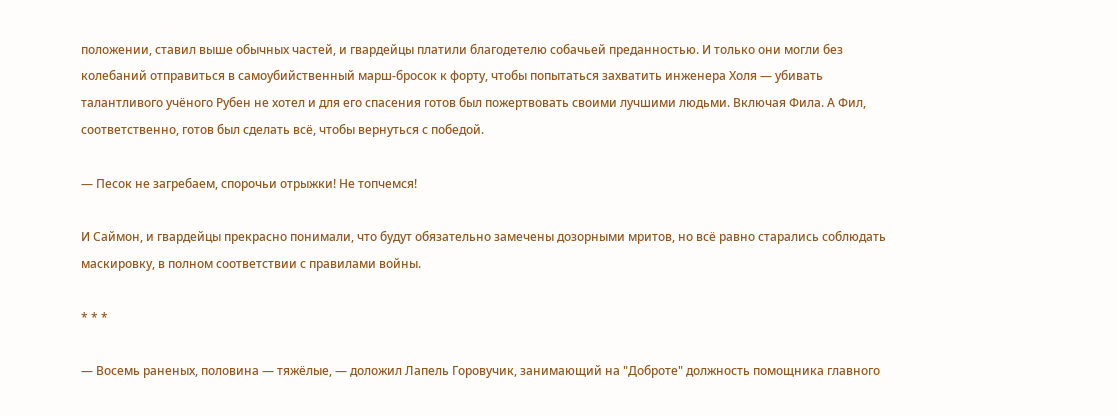положении, ставил выше обычных частей, и гвардейцы платили благодетелю собачьей преданностью. И только они могли без колебаний отправиться в самоубийственный марш-бросок к форту, чтобы попытаться захватить инженера Холя — убивать талантливого учёного Рубен не хотел и для его спасения готов был пожертвовать своими лучшими людьми. Включая Фила. А Фил, соответственно, готов был сделать всё, чтобы вернуться с победой.

— Песок не загребаем, спорочьи отрыжки! Не топчемся!

И Саймон, и гвардейцы прекрасно понимали, что будут обязательно замечены дозорными мритов, но всё равно старались соблюдать маскировку, в полном соответствии с правилами войны.

* * *

— Восемь раненых, половина — тяжёлые, — доложил Лапель Горовучик, занимающий на "Доброте" должность помощника главного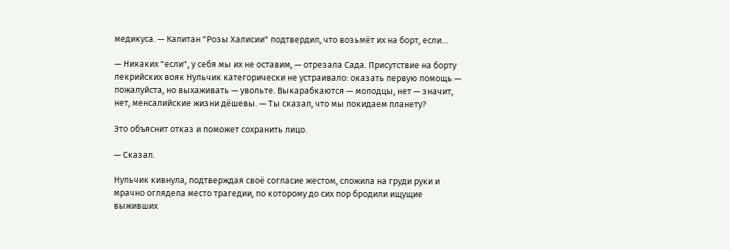медикуса. — Капитан "Розы Халисии" подтвердил, что возьмёт их на борт, если…

— Никаких "если", у себя мы их не оставим, — отрезала Сада. Присутствие на борту лекрийских вояк Нульчик категорически не устраивало: оказать первую помощь — пожалуйста, но выхаживать — увольте. Выкарабкаются — молодцы, нет — значит, нет, менсалийские жизни дёшевы. — Ты сказал, что мы покидаем планету?

Это объяснит отказ и поможет сохранить лицо.

— Сказал.

Нульчик кивнула, подтверждая своё согласие жестом, сложила на груди руки и мрачно оглядела место трагедии, по которому до сих пор бродили ищущие выживших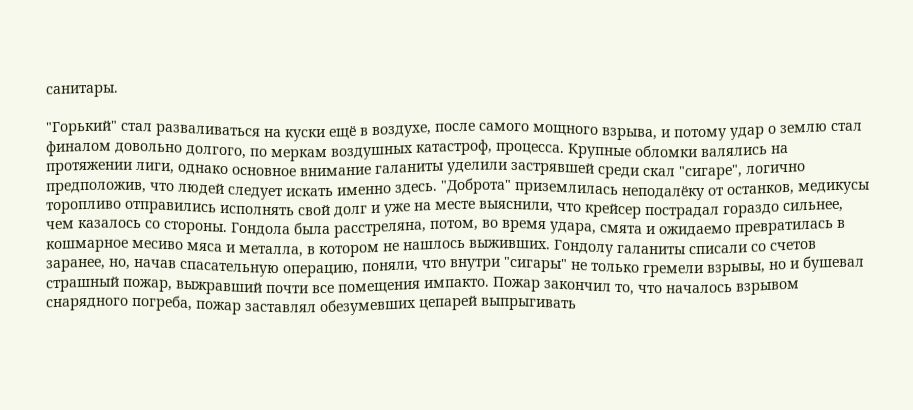санитары.

"Горький" стал разваливаться на куски ещё в воздухе, после самого мощного взрыва, и потому удар о землю стал финалом довольно долгого, по меркам воздушных катастроф, процесса. Крупные обломки валялись на протяжении лиги, однако основное внимание галаниты уделили застрявшей среди скал "сигаре", логично предположив, что людей следует искать именно здесь. "Доброта" приземлилась неподалёку от останков, медикусы торопливо отправились исполнять свой долг и уже на месте выяснили, что крейсер пострадал гораздо сильнее, чем казалось со стороны. Гондола была расстреляна, потом, во время удара, смята и ожидаемо превратилась в кошмарное месиво мяса и металла, в котором не нашлось выживших. Гондолу галаниты списали со счетов заранее, но, начав спасательную операцию, поняли, что внутри "сигары" не только гремели взрывы, но и бушевал страшный пожар, выжравший почти все помещения импакто. Пожар закончил то, что началось взрывом снарядного погреба, пожар заставлял обезумевших цепарей выпрыгивать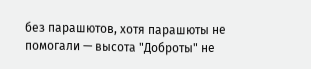без парашютов, хотя парашюты не помогали — высота "Доброты" не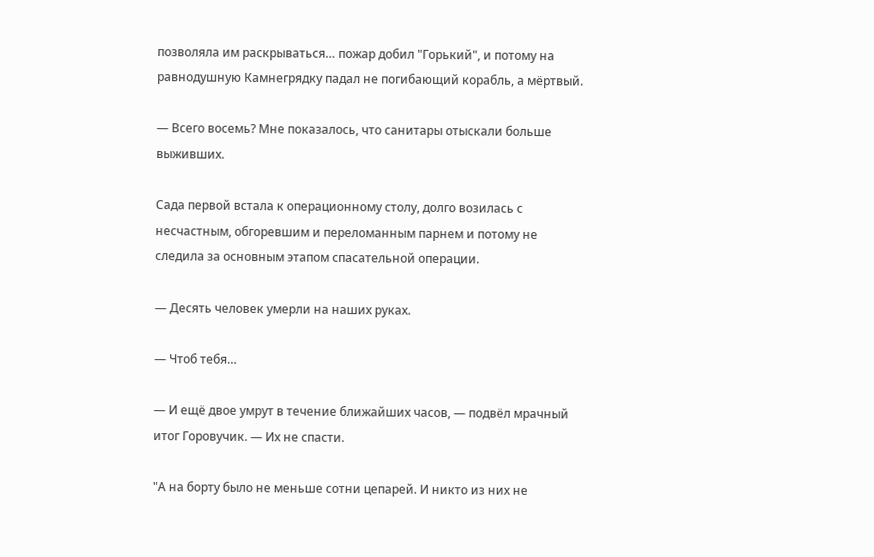позволяла им раскрываться… пожар добил "Горький", и потому на равнодушную Камнегрядку падал не погибающий корабль, а мёртвый.

— Всего восемь? Мне показалось, что санитары отыскали больше выживших.

Сада первой встала к операционному столу, долго возилась с несчастным, обгоревшим и переломанным парнем и потому не следила за основным этапом спасательной операции.

— Десять человек умерли на наших руках.

— Чтоб тебя…

— И ещё двое умрут в течение ближайших часов, — подвёл мрачный итог Горовучик. — Их не спасти.

"А на борту было не меньше сотни цепарей. И никто из них не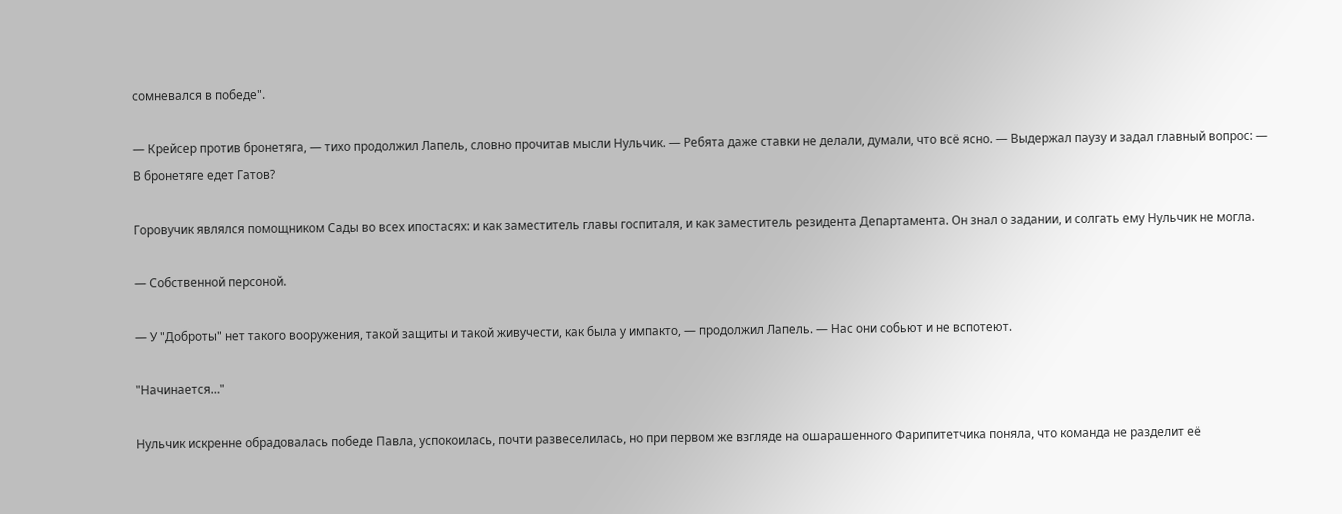сомневался в победе".

— Крейсер против бронетяга, — тихо продолжил Лапель, словно прочитав мысли Нульчик. — Ребята даже ставки не делали, думали, что всё ясно. — Выдержал паузу и задал главный вопрос: — В бронетяге едет Гатов?

Горовучик являлся помощником Сады во всех ипостасях: и как заместитель главы госпиталя, и как заместитель резидента Департамента. Он знал о задании, и солгать ему Нульчик не могла.

— Собственной персоной.

— У "Доброты" нет такого вооружения, такой защиты и такой живучести, как была у импакто, — продолжил Лапель. — Нас они собьют и не вспотеют.

"Начинается…"

Нульчик искренне обрадовалась победе Павла, успокоилась, почти развеселилась, но при первом же взгляде на ошарашенного Фарипитетчика поняла, что команда не разделит её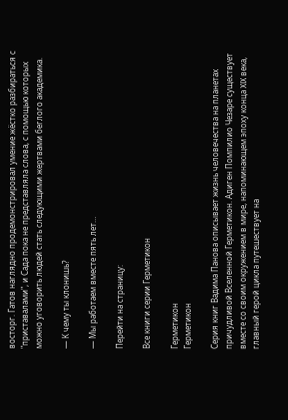восторг. Гатов наглядно продемонстрировал умение жёстко разбираться с "приставалами", и Сада пока не представляла слова, с помощью которых можно уговорить людей стать следующими жертвами беглого академика.

— К чему ты клонишь?

— Мы работаем вместе пять лет…

Перейти на страницу:

Все книги серии Герметикон

Герметикон
Герметикон

Серия книг Вадима Панова описывает жизнь человечества на планетах причудливой Вселенной Герметикон. Адиген Помпилио Чезаре существует вместе со своим окружением в мире, напоминающем эпоху конца XIX века, главный герой цикла путешествует на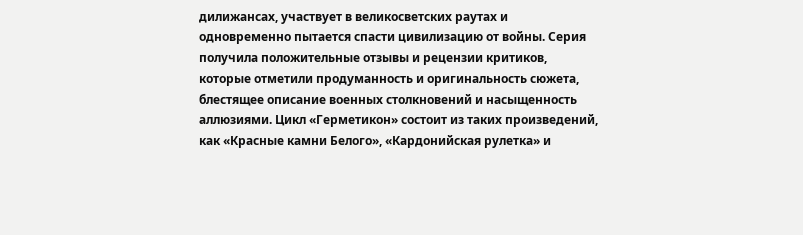дилижансах, участвует в великосветских раутах и одновременно пытается спасти цивилизацию от войны. Серия получила положительные отзывы и рецензии критиков, которые отметили продуманность и оригинальность сюжета, блестящее описание военных столкновений и насыщенность аллюзиями. Цикл «Герметикон» состоит из таких произведений, как «Красные камни Белого», «Кардонийская рулетка» и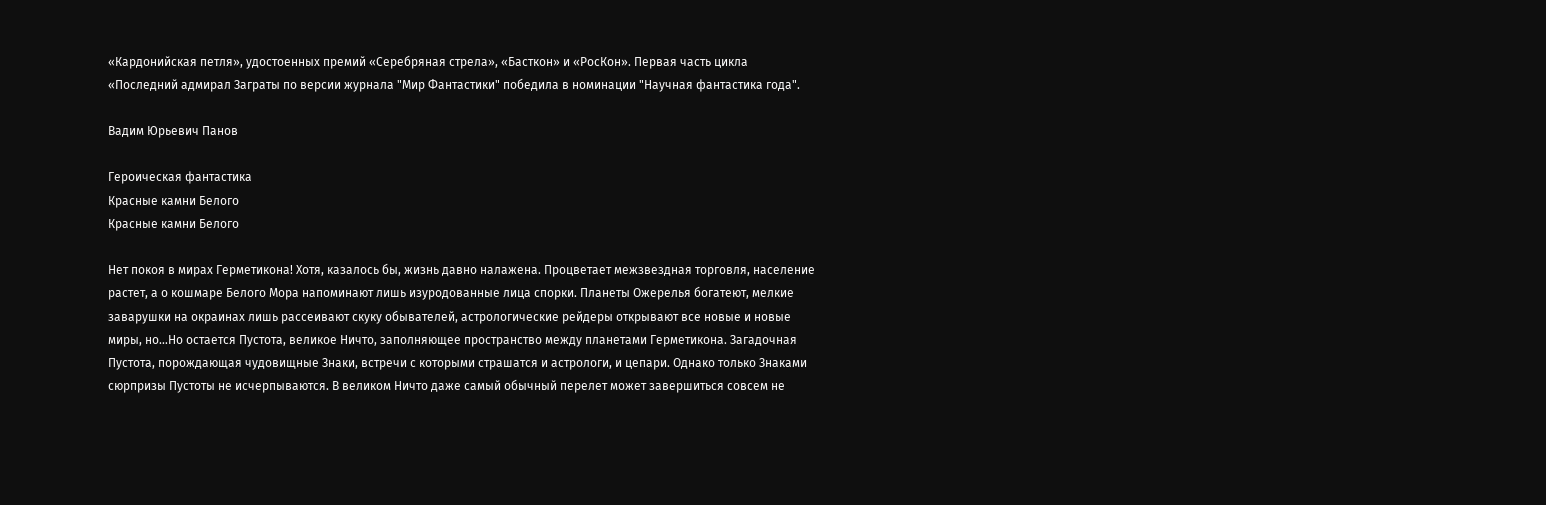«Кардонийская петля», удостоенных премий «Серебряная стрела», «Басткон» и «РосКон». Первая часть цикла «Последний адмирал Заграты по версии журнала "Мир Фантастики" победила в номинации "Научная фантастика года".

Вадим Юрьевич Панов

Героическая фантастика
Красные камни Белого
Красные камни Белого

Нет покоя в мирах Герметикона! Хотя, казалось бы, жизнь давно налажена. Процветает межзвездная торговля, население растет, а о кошмаре Белого Мора напоминают лишь изуродованные лица спорки. Планеты Ожерелья богатеют, мелкие заварушки на окраинах лишь рассеивают скуку обывателей, астрологические рейдеры открывают все новые и новые миры, но…Но остается Пустота, великое Ничто, заполняющее пространство между планетами Герметикона. Загадочная Пустота, порождающая чудовищные Знаки, встречи с которыми страшатся и астрологи, и цепари. Однако только Знаками сюрпризы Пустоты не исчерпываются. В великом Ничто даже самый обычный перелет может завершиться совсем не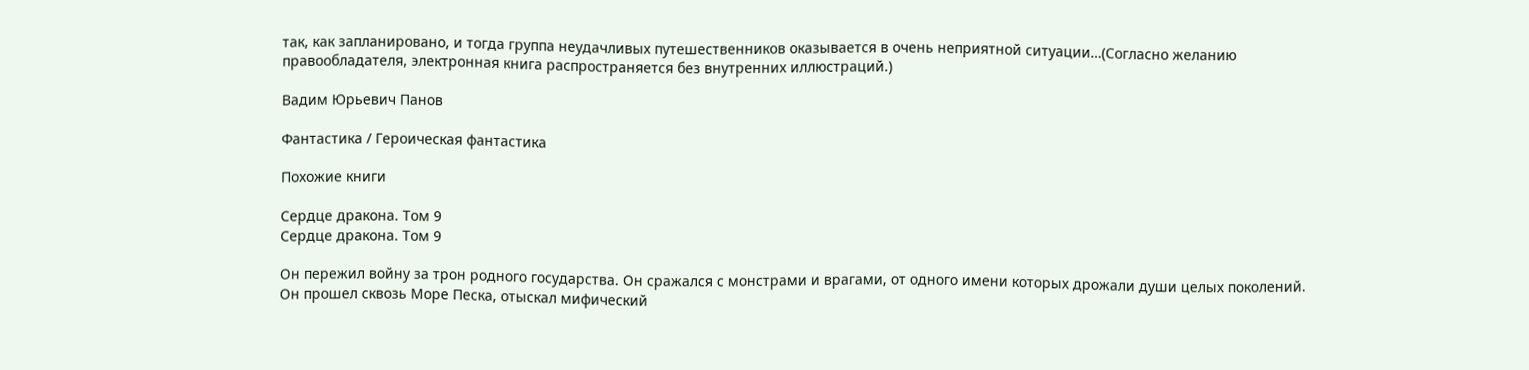так, как запланировано, и тогда группа неудачливых путешественников оказывается в очень неприятной ситуации…(Согласно желанию правообладателя, электронная книга распространяется без внутренних иллюстраций.)

Вадим Юрьевич Панов

Фантастика / Героическая фантастика

Похожие книги

Сердце дракона. Том 9
Сердце дракона. Том 9

Он пережил войну за трон родного государства. Он сражался с монстрами и врагами, от одного имени которых дрожали души целых поколений. Он прошел сквозь Море Песка, отыскал мифический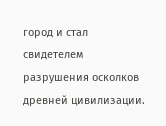город и стал свидетелем разрушения осколков древней цивилизации.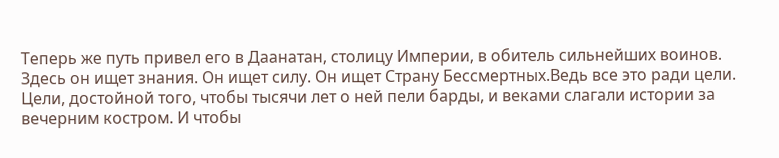Теперь же путь привел его в Даанатан, столицу Империи, в обитель сильнейших воинов. Здесь он ищет знания. Он ищет силу. Он ищет Страну Бессмертных.Ведь все это ради цели. Цели, достойной того, чтобы тысячи лет о ней пели барды, и веками слагали истории за вечерним костром. И чтобы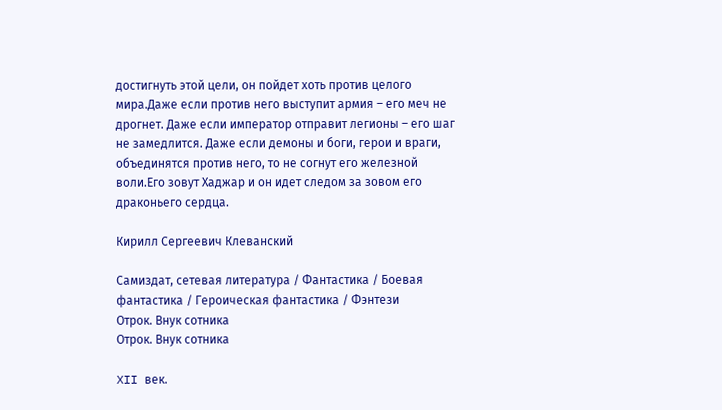достигнуть этой цели, он пойдет хоть против целого мира.Даже если против него выступит армия – его меч не дрогнет. Даже если император отправит легионы – его шаг не замедлится. Даже если демоны и боги, герои и враги, объединятся против него, то не согнут его железной воли.Его зовут Хаджар и он идет следом за зовом его драконьего сердца.

Кирилл Сергеевич Клеванский

Самиздат, сетевая литература / Фантастика / Боевая фантастика / Героическая фантастика / Фэнтези
Отрок. Внук сотника
Отрок. Внук сотника

XII век.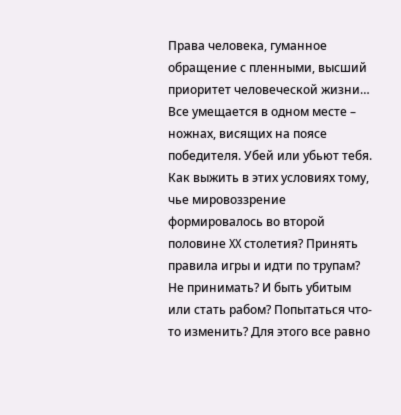Права человека, гуманное обращение с пленными, высший приоритет человеческой жизни… Все умещается в одном месте – ножнах, висящих на поясе победителя. Убей или убьют тебя. Как выжить в этих условиях тому, чье мировоззрение формировалось во второй половине XX столетия? Принять правила игры и идти по трупам? Не принимать? И быть убитым или стать рабом? Попытаться что-то изменить? Для этого все равно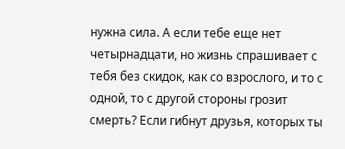нужна сила. А если тебе еще нет четырнадцати, но жизнь спрашивает с тебя без скидок, как со взрослого, и то с одной, то с другой стороны грозит смерть? Если гибнут друзья, которых ты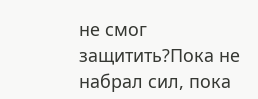не смог защитить?Пока не набрал сил, пока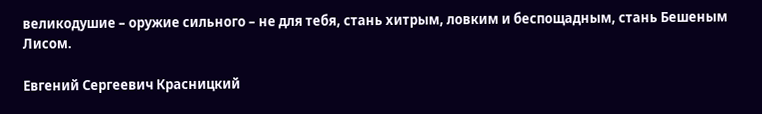великодушие – оружие сильного – не для тебя, стань хитрым, ловким и беспощадным, стань Бешеным Лисом.

Евгений Сергеевич Красницкий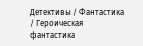Детективы / Фантастика / Героическая фантастика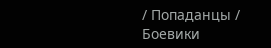/ Попаданцы / Боевики